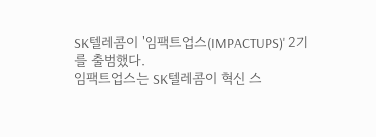SK텔레콤이 '임팩트업스(IMPACTUPS)' 2기를 출범했다.
임팩트업스는 SK텔레콤이 혁신 스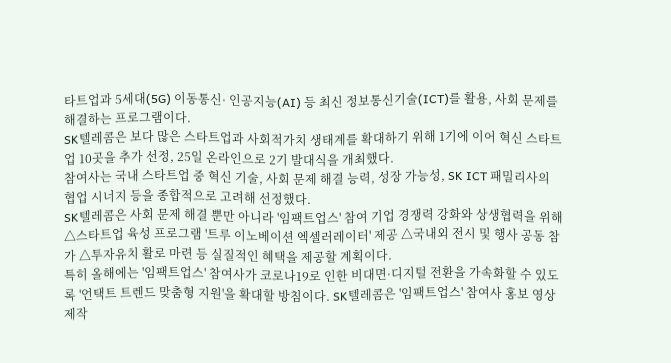타트업과 5세대(5G) 이동통신· 인공지능(AI) 등 최신 정보통신기술(ICT)를 활용, 사회 문제를 해결하는 프로그램이다.
SK텔레콤은 보다 많은 스타트업과 사회적가치 생태계를 확대하기 위해 1기에 이어 혁신 스타트업 10곳을 추가 선정, 25일 온라인으로 2기 발대식을 개최했다.
참여사는 국내 스타트업 중 혁신 기술, 사회 문제 해결 능력, 성장 가능성, SK ICT 패밀리사의 협업 시너지 등을 종합적으로 고려해 선정했다.
SK텔레콤은 사회 문제 해결 뿐만 아니라 '임팩트업스' 참여 기업 경쟁력 강화와 상생협력을 위해 △스타트업 육성 프로그램 '트루 이노베이션 엑셀러레이터' 제공 △국내외 전시 및 행사 공동 참가 △투자유치 활로 마련 등 실질적인 혜택을 제공할 계획이다.
특히 올해에는 '임팩트업스' 참여사가 코로나19로 인한 비대면·디지털 전환을 가속화할 수 있도록 '언택트 트렌드 맞춤형 지원'을 확대할 방침이다. SK텔레콤은 '임팩트업스' 참여사 홍보 영상 제작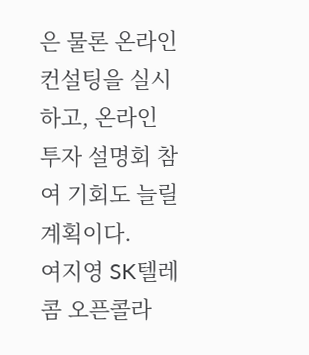은 물론 온라인 컨설팅을 실시하고, 온라인 투자 설명회 참여 기회도 늘릴 계획이다.
여지영 SK텔레콤 오픈콜라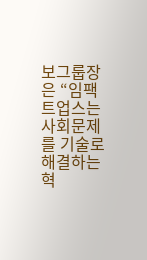보그룹장은 “임팩트업스는 사회문제를 기술로 해결하는 혁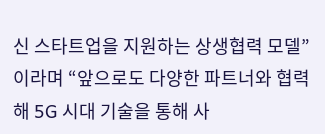신 스타트업을 지원하는 상생협력 모델”이라며 “앞으로도 다양한 파트너와 협력해 5G 시대 기술을 통해 사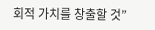회적 가치를 창출할 것”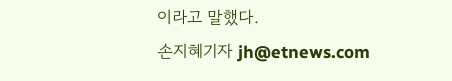이라고 말했다.
손지혜기자 jh@etnews.com